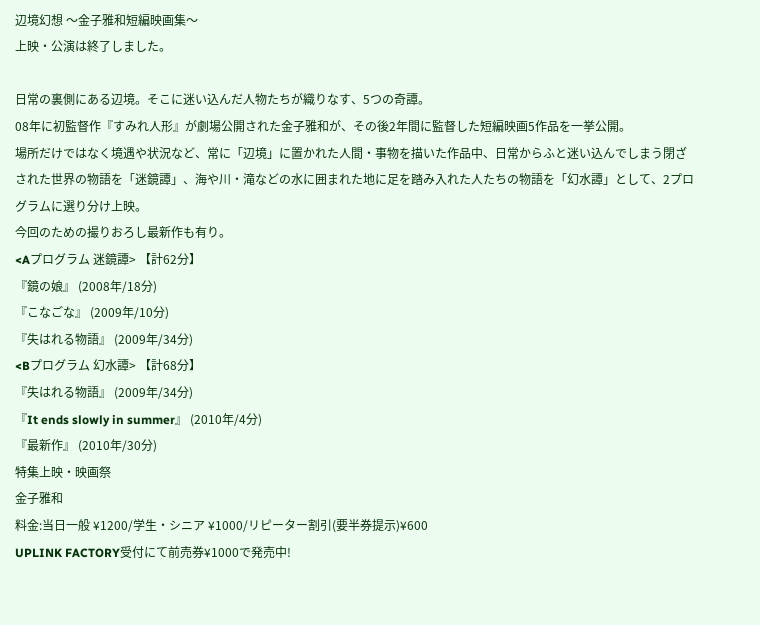辺境幻想 〜金子雅和短編映画集〜
上映・公演は終了しました。

日常の裏側にある辺境。そこに迷い込んだ人物たちが織りなす、5つの奇譚。
08年に初監督作『すみれ人形』が劇場公開された金子雅和が、その後2年間に監督した短編映画5作品を一挙公開。
場所だけではなく境遇や状況など、常に「辺境」に置かれた人間・事物を描いた作品中、日常からふと迷い込んでしまう閉ざされた世界の物語を「迷鏡譚」、海や川・滝などの水に囲まれた地に足を踏み入れた人たちの物語を「幻水譚」として、2プログラムに選り分け上映。
今回のための撮りおろし最新作も有り。
<Aプログラム 迷鏡譚> 【計62分】
『鏡の娘』 (2008年/18分)
『こなごな』 (2009年/10分)
『失はれる物語』 (2009年/34分)
<Bプログラム 幻水譚> 【計68分】
『失はれる物語』 (2009年/34分)
『It ends slowly in summer』 (2010年/4分)
『最新作』 (2010年/30分)
特集上映・映画祭
金子雅和
料金:当日一般 ¥1200/学生・シニア ¥1000/リピーター割引(要半券提示)¥600
UPLINK FACTORY受付にて前売券¥1000で発売中!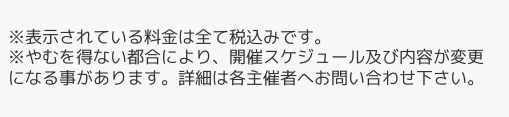※表示されている料金は全て税込みです。
※やむを得ない都合により、開催スケジュール及び内容が変更になる事があります。詳細は各主催者へお問い合わせ下さい。